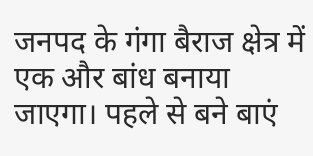जनपद के गंगा बैराज क्षेत्र में एक और बांध बनाया जाएगा। पहले से बने बाएं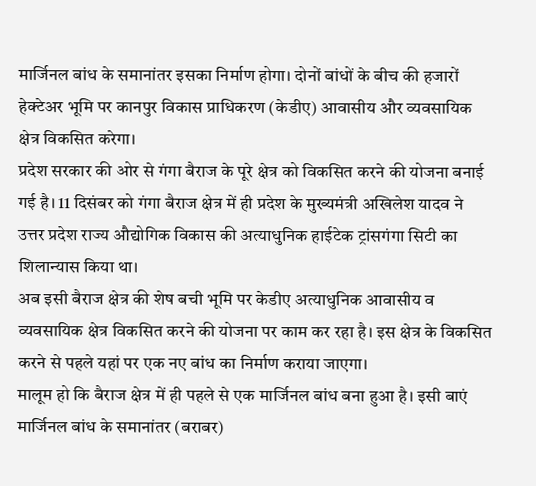मार्जिनल बांध के समानांतर इसका निर्माण होगा। दोनों बांधों के बीच की हजारों हेक्टेअर भूमि पर कानपुर विकास प्राधिकरण (केडीए) आवासीय और व्यवसायिक क्षेत्र विकसित करेगा।
प्रदेश सरकार की ओर से गंगा बैराज के पूरे क्षेत्र को विकसित करने की योजना बनाई गई है। 11 दिसंबर को गंगा बैराज क्षेत्र में ही प्रदेश के मुख्यमंत्री अखिलेश यादव ने उत्तर प्रदेश राज्य औद्योगिक विकास की अत्याधुनिक हाईटेक ट्रांसगंगा सिटी का शिलान्यास किया था।
अब इसी बैराज क्षेत्र की शेष बची भूमि पर केडीए अत्याधुनिक आवासीय व व्यवसायिक क्षेत्र विकसित करने की योजना पर काम कर रहा है। इस क्षेत्र के विकसित करने से पहले यहां पर एक नए बांध का निर्माण कराया जाएगा।
मालूम हो कि बैराज क्षेत्र में ही पहले से एक मार्जिनल बांध बना हुआ है। इसी बाएं मार्जिनल बांध के समानांतर (बराबर)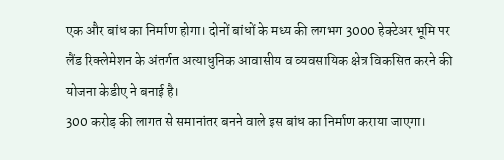एक और बांध का निर्माण होगा। दोनों बांधों के मध्य की लगभग 3000 हेक्टेअर भूमि पर लैंड रिक्लेमेशन के अंतर्गत अत्याधुनिक आवासीय व व्यवसायिक क्षेत्र विकसित करने की योजना केडीए ने बनाई है।
300 करोड़ की लागत से समानांतर बनने वाले इस बांध का निर्माण कराया जाएगा।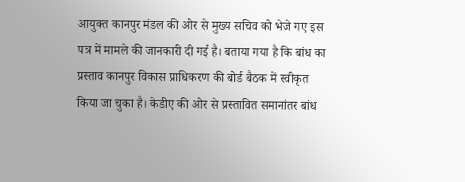आयुक्त कानपुर मंडल की ओर से मुख्य सचिव को भेजे गए इस पत्र में मामले की जानकारी दी गई है। बताया गया है कि बांध का प्रस्ताव कानपुर विकास प्राधिकरण की बोर्ड बैठक में स्वीकृत किया जा चुका है। केडीए की ओर से प्रस्तावित समानांतर बांध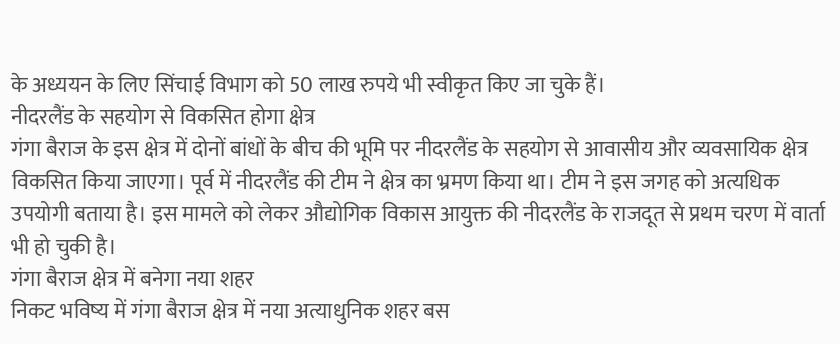के अध्ययन के लिए सिंचाई विभाग को 50 लाख रुपये भी स्वीकृत किए जा चुके हैं।
नीदरलैंड के सहयोग से विकसित होगा क्षेत्र
गंगा बैराज के इस क्षेत्र में दोनों बांधों के बीच की भूमि पर नीदरलैंड के सहयोग से आवासीय और व्यवसायिक क्षेत्र विकसित किया जाएगा। पूर्व में नीदरलैंड की टीम ने क्षेत्र का भ्रमण किया था। टीम ने इस जगह को अत्यधिक उपयोगी बताया है। इस मामले को लेकर औद्योगिक विकास आयुक्त की नीदरलैंड के राजदूत से प्रथम चरण में वार्ता भी हो चुकी है।
गंगा बैराज क्षेत्र में बनेगा नया शहर
निकट भविष्य में गंगा बैराज क्षेत्र में नया अत्याधुनिक शहर बस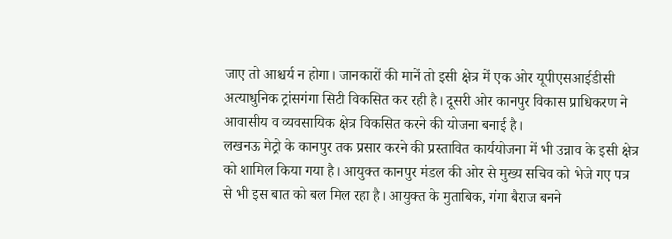जाए तो आश्चर्य न होगा। जानकारों की मानें तो इसी क्षेत्र में एक ओर यूपीएसआईडीसी अत्याधुनिक ट्रांसगंगा सिटी विकसित कर रही है। दूसरी ओर कानपुर विकास प्राधिकरण ने आवासीय व व्यवसायिक क्षेत्र विकसित करने की योजना बनाई है।
लखनऊ मेट्रो के कानपुर तक प्रसार करने की प्रस्तावित कार्ययोजना में भी उन्नाव के इसी क्षेत्र को शामिल किया गया है। आयुक्त कानपुर मंडल की ओर से मुख्य सचिव को भेजे गए पत्र से भी इस बात को बल मिल रहा है। आयुक्त के मुताबिक, गंगा बैराज बनने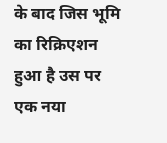के बाद जिस भूमि का रिक्रिएशन हुआ है उस पर एक नया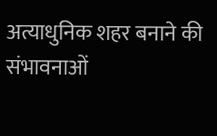अत्याधुनिक शहर बनाने की संभावनाओं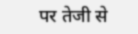पर तेजी से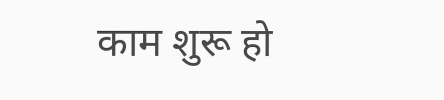काम शुरू हो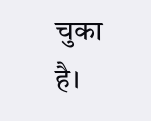चुका है।